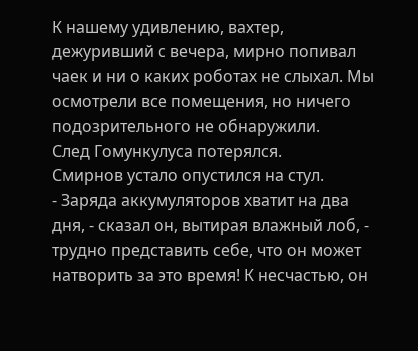К нашему удивлению, вахтер, дежуривший с вечера, мирно попивал чаек и ни о каких роботах не слыхал. Мы осмотрели все помещения, но ничего подозрительного не обнаружили.
След Гомункулуса потерялся.
Смирнов устало опустился на стул.
- Заряда аккумуляторов хватит на два дня, - сказал он, вытирая влажный лоб, - трудно представить себе, что он может натворить за это время! К несчастью, он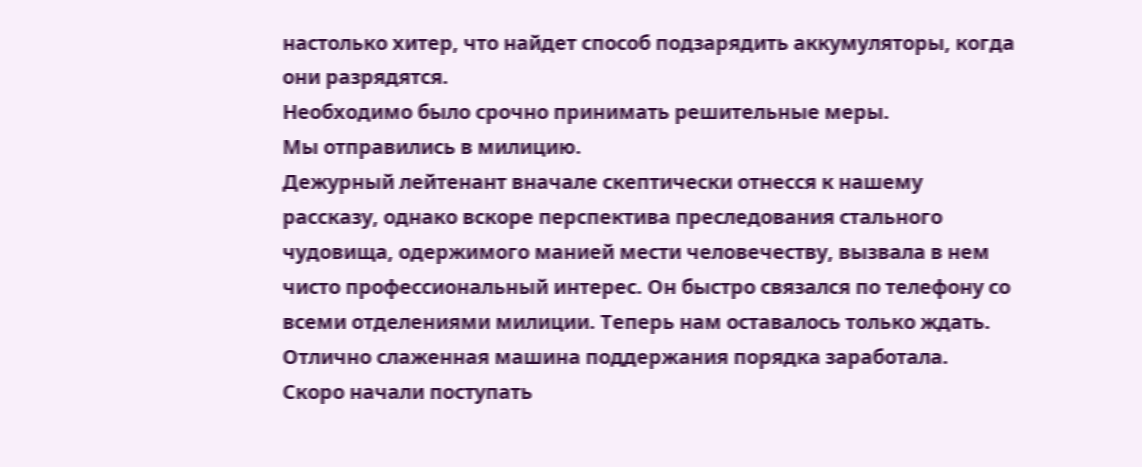настолько хитер, что найдет способ подзарядить аккумуляторы, когда они разрядятся.
Необходимо было срочно принимать решительные меры.
Мы отправились в милицию.
Дежурный лейтенант вначале скептически отнесся к нашему рассказу, однако вскоре перспектива преследования стального чудовища, одержимого манией мести человечеству, вызвала в нем чисто профессиональный интерес. Он быстро связался по телефону со всеми отделениями милиции. Теперь нам оставалось только ждать. Отлично слаженная машина поддержания порядка заработала.
Скоро начали поступать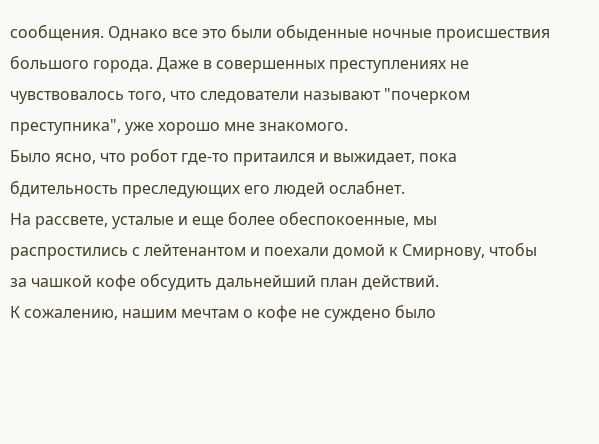сообщения. Однако все это были обыденные ночные происшествия большого города. Даже в совершенных преступлениях не чувствовалось того, что следователи называют "почерком преступника", уже хорошо мне знакомого.
Было ясно, что робот где-то притаился и выжидает, пока бдительность преследующих его людей ослабнет.
На рассвете, усталые и еще более обеспокоенные, мы распростились с лейтенантом и поехали домой к Смирнову, чтобы за чашкой кофе обсудить дальнейший план действий.
К сожалению, нашим мечтам о кофе не суждено было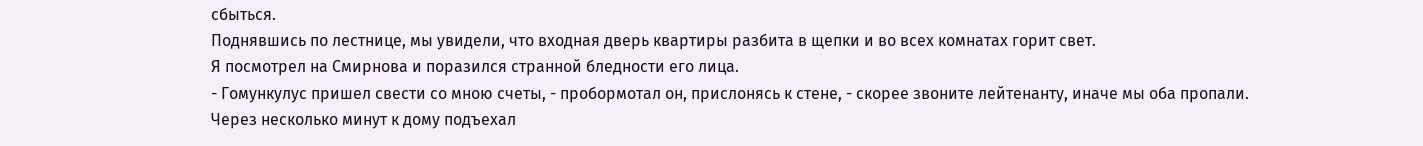сбыться.
Поднявшись по лестнице, мы увидели, что входная дверь квартиры разбита в щепки и во всех комнатах горит свет.
Я посмотрел на Смирнова и поразился странной бледности его лица.
- Гомункулус пришел свести со мною счеты, - пробормотал он, прислонясь к стене, - скорее звоните лейтенанту, иначе мы оба пропали.
Через несколько минут к дому подъехал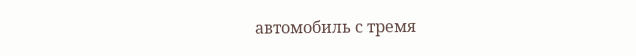автомобиль с тремя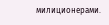милиционерами.